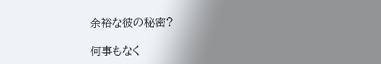余裕な彼の秘密?

何事もなく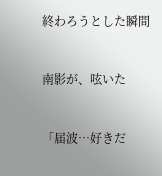終わろうとした瞬間


南影が、呟いた


「届波…好きだ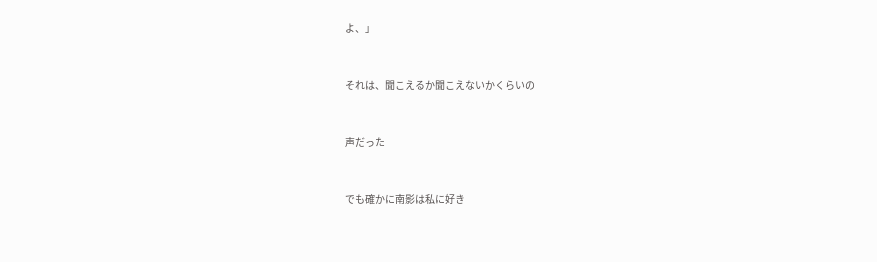よ、」


それは、聞こえるか聞こえないかくらいの


声だった


でも確かに南影は私に好き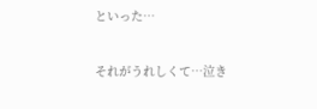といった…


それがうれしくて…泣き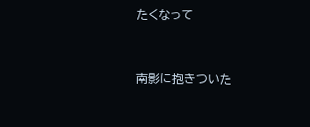たくなって


南影に抱きついた